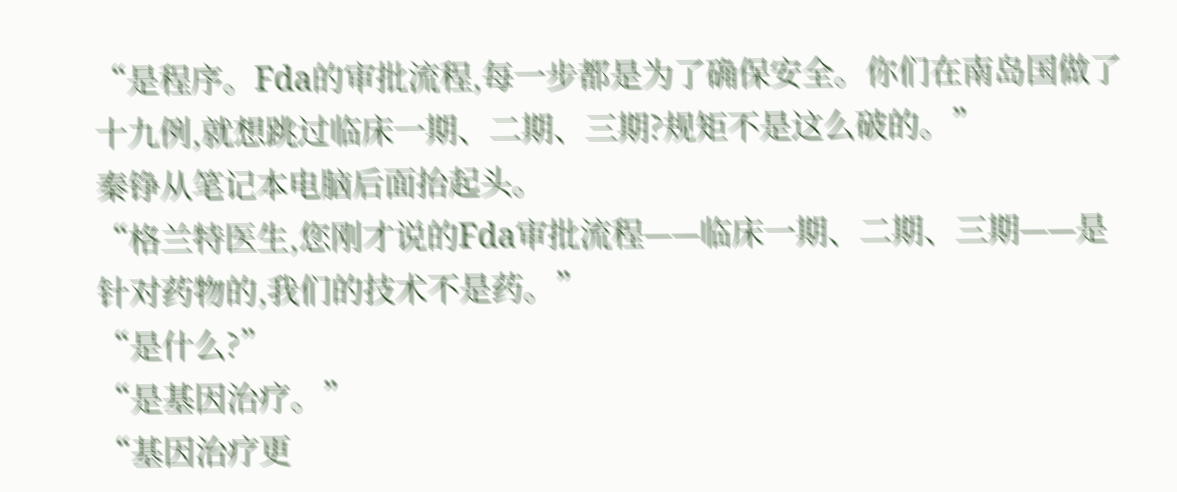“是程序。Fda的审批流程,每一步都是为了确保安全。你们在南岛国做了十九例,就想跳过临床一期、二期、三期?规矩不是这么破的。”
秦铮从笔记本电脑后面抬起头。
“格兰特医生,您刚才说的Fda审批流程——临床一期、二期、三期——是针对药物的,我们的技术不是药。”
“是什么?”
“是基因治疗。”
“基因治疗更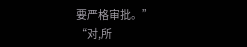要严格审批。”
“对,所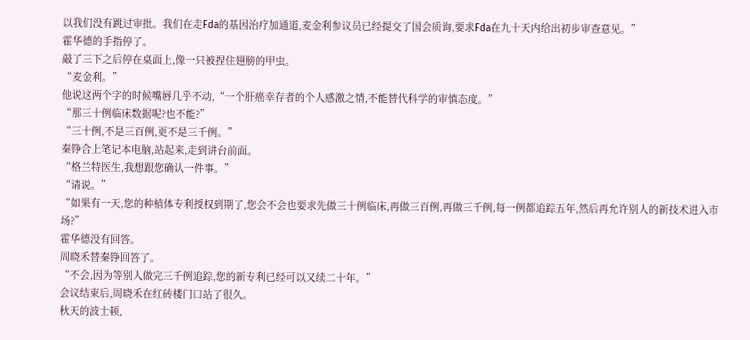以我们没有跳过审批。我们在走Fda的基因治疗加通道,麦金利参议员已经提交了国会质询,要求Fda在九十天内给出初步审查意见。”
霍华德的手指停了。
敲了三下之后停在桌面上,像一只被捏住翅膀的甲虫。
“麦金利。”
他说这两个字的时候嘴唇几乎不动,“一个肝癌幸存者的个人感激之情,不能替代科学的审慎态度。”
“那三十例临床数据呢?也不能?”
“三十例,不是三百例,更不是三千例。”
秦铮合上笔记本电脑,站起来,走到讲台前面。
“格兰特医生,我想跟您确认一件事。”
“请说。”
“如果有一天,您的种植体专利授权到期了,您会不会也要求先做三十例临床,再做三百例,再做三千例,每一例都追踪五年,然后再允许别人的新技术进入市场?”
霍华德没有回答。
周晓禾替秦铮回答了。
“不会,因为等别人做完三千例追踪,您的新专利已经可以又续二十年。”
会议结束后,周晓禾在红砖楼门口站了很久。
秋天的波士顿,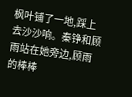枫叶铺了一地,踩上去沙沙响。秦铮和顾雨站在她旁边,顾雨的棒棒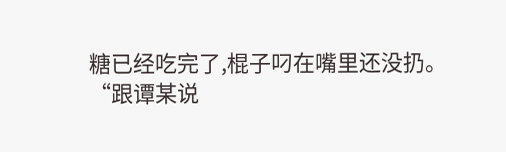糖已经吃完了,棍子叼在嘴里还没扔。
“跟谭某说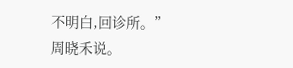不明白,回诊所。”
周晓禾说。